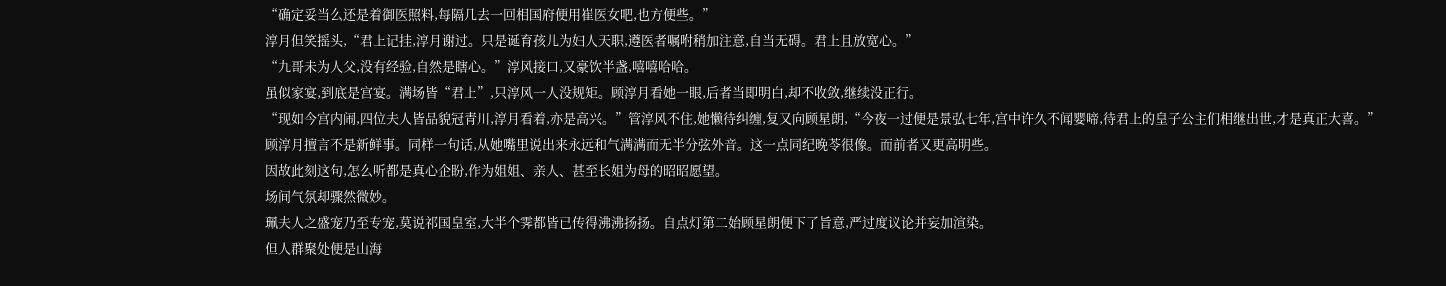“确定妥当么还是着御医照料,每隔几去一回相国府便用崔医女吧,也方便些。”
淳月但笑摇头,“君上记挂,淳月谢过。只是诞育孩儿为妇人天职,遵医者嘱咐稍加注意,自当无碍。君上且放宽心。”
“九哥未为人父,没有经验,自然是瞎心。”淳风接口,又豪饮半盏,嘻嘻哈哈。
虽似家宴,到底是宫宴。满场皆“君上”,只淳风一人没规矩。顾淳月看她一眼,后者当即明白,却不收敛,继续没正行。
“现如今宫内闹,四位夫人皆品貌冠青川,淳月看着,亦是高兴。”管淳风不住,她懒待纠缠,复又向顾星朗,“今夜一过便是景弘七年,宫中许久不闻婴啼,待君上的皇子公主们相继出世,才是真正大喜。”
顾淳月擅言不是新鲜事。同样一句话,从她嘴里说出来永远和气满满而无半分弦外音。这一点同纪晚苓很像。而前者又更高明些。
因故此刻这句,怎么听都是真心企盼,作为姐姐、亲人、甚至长姐为母的昭昭愿望。
场间气氛却骤然微妙。
珮夫人之盛宠乃至专宠,莫说祁国皇室,大半个霁都皆已传得沸沸扬扬。自点灯第二始顾星朗便下了旨意,严过度议论并妄加渲染。
但人群聚处便是山海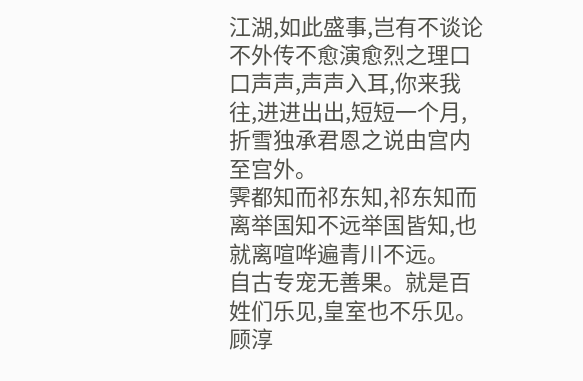江湖,如此盛事,岂有不谈论不外传不愈演愈烈之理口口声声,声声入耳,你来我往,进进出出,短短一个月,折雪独承君恩之说由宫内至宫外。
霁都知而祁东知,祁东知而离举国知不远举国皆知,也就离喧哗遍青川不远。
自古专宠无善果。就是百姓们乐见,皇室也不乐见。
顾淳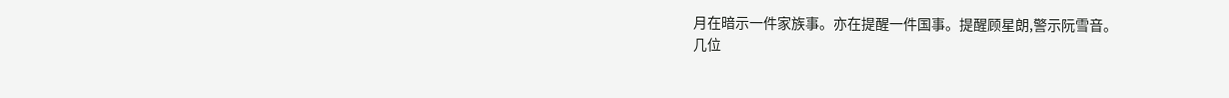月在暗示一件家族事。亦在提醒一件国事。提醒顾星朗,警示阮雪音。
几位